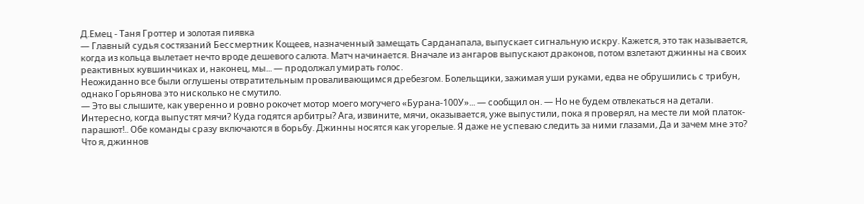Д.Емец - Таня Гроттер и золотая пиявка
— Главный судья состязаний Бессмертник Кощеев, назначенный замещать Сарданапала, выпускает сигнальную искру. Кажется, это так называется, когда из кольца вылетает нечто вроде дешевого салюта. Матч начинается. Вначале из ангаров выпускают драконов, потом взлетают джинны на своих реактивных кувшинчиках и, наконец, мы... — продолжал умирать голос.
Неожиданно все были оглушены отвратительным проваливающимся дребезгом. Болельщики, зажимая уши руками, едва не обрушились с трибун, однако Горьянова это нисколько не смутило.
— Это вы слышите, как уверенно и ровно рокочет мотор моего могучего «Бурана-100У»... — сообщил он. — Но не будем отвлекаться на детали. Интересно, когда выпустят мячи? Куда годятся арбитры? Ага, извините, мячи, оказывается, уже выпустили, пока я проверял, на месте ли мой платок-парашют!.. Обе команды сразу включаются в борьбу. Джинны носятся как угорелые. Я даже не успеваю следить за ними глазами, Да и зачем мне это? Что я, джиннов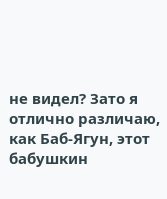не видел? Зато я отлично различаю, как Баб-Ягун, этот бабушкин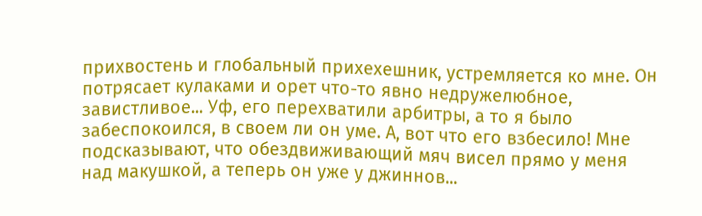прихвостень и глобальный прихехешник, устремляется ко мне. Он потрясает кулаками и орет что-то явно недружелюбное, завистливое... Уф, его перехватили арбитры, а то я было забеспокоился, в своем ли он уме. А, вот что его взбесило! Мне подсказывают, что обездвиживающий мяч висел прямо у меня над макушкой, а теперь он уже у джиннов...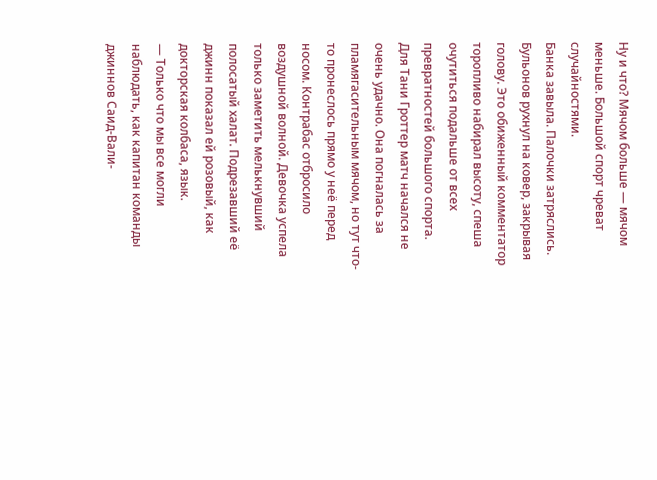Ну и что? Мячом больше — мячом меньше. Большой спорт чреват случайностями.
Банка завыла. Палочки затряслись. Бульонов рухнул на ковер, закрывая голову. Это обиженный комментатор торопливо набирал высоту, спеша очутиться подальше от всех превратностей большого спорта.
Для Тани Гроттер матч начался не очень удачно. Она погналась за пламягасительным мячом, но тут что-то пронеслось прямо у неё перед носом. Контрабас отбросило воздушной волной. Девочка успела только заметить мелькнувший полосатый халат. Подрезавший её джинн показал ей розовый, как докторская колбаса, язык.
— Только что мы все могли наблюдать, как капитан команды джиннов Саид-Вали-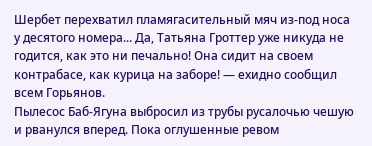Шербет перехватил пламягасительный мяч из-под носа у десятого номера... Да, Татьяна Гроттер уже никуда не годится, как это ни печально! Она сидит на своем контрабасе, как курица на заборе! — ехидно сообщил всем Горьянов.
Пылесос Баб-Ягуна выбросил из трубы русалочью чешую и рванулся вперед. Пока оглушенные ревом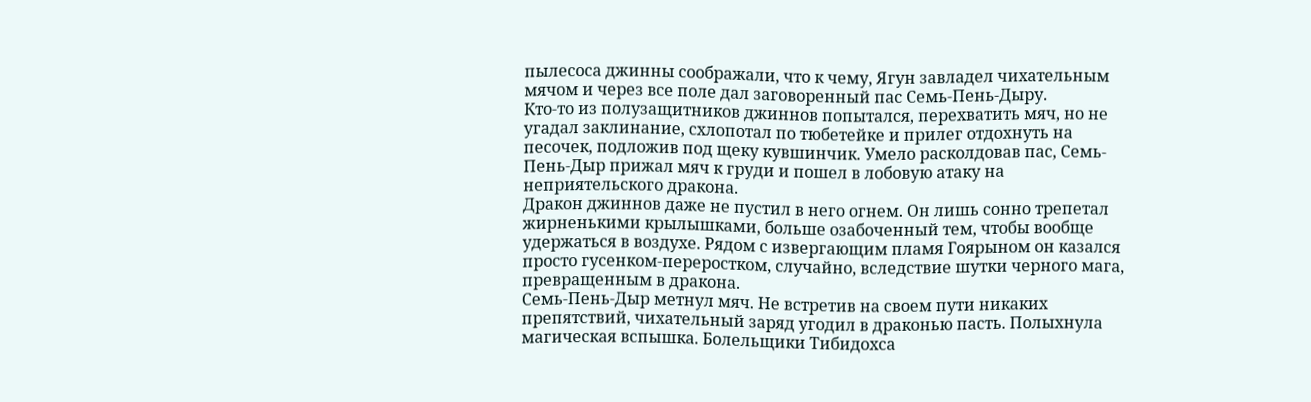пылесоса джинны соображали, что к чему, Ягун завладел чихательным мячом и через все поле дал заговоренный пас Семь-Пень-Дыру.
Кто-то из полузащитников джиннов попытался, перехватить мяч, но не угадал заклинание, схлопотал по тюбетейке и прилег отдохнуть на песочек, подложив под щеку кувшинчик. Умело расколдовав пас, Семь-Пень-Дыр прижал мяч к груди и пошел в лобовую атаку на неприятельского дракона.
Дракон джиннов даже не пустил в него огнем. Он лишь сонно трепетал жирненькими крылышками, больше озабоченный тем, чтобы вообще удержаться в воздухе. Рядом с извергающим пламя Гоярыном он казался просто гусенком-переростком, случайно, вследствие шутки черного мага, превращенным в дракона.
Семь-Пень-Дыр метнул мяч. Не встретив на своем пути никаких препятствий, чихательный заряд угодил в драконью пасть. Полыхнула магическая вспышка. Болельщики Тибидохса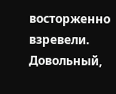восторженно взревели. Довольный,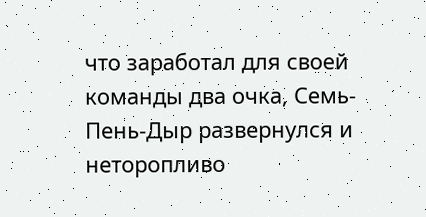что заработал для своей команды два очка, Семь-Пень-Дыр развернулся и неторопливо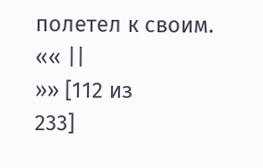полетел к своим.
«« ||
»» [112 из
233]